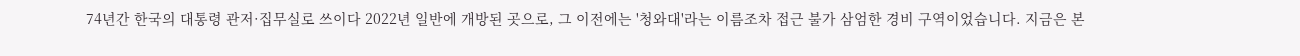74년간 한국의 대통령 관저·집무실로 쓰이다 2022년 일반에 개방된 곳으로, 그 이전에는 '청와대'라는 이름조차 접근 불가 삼엄한 경비 구역이었습니다. 지금은 본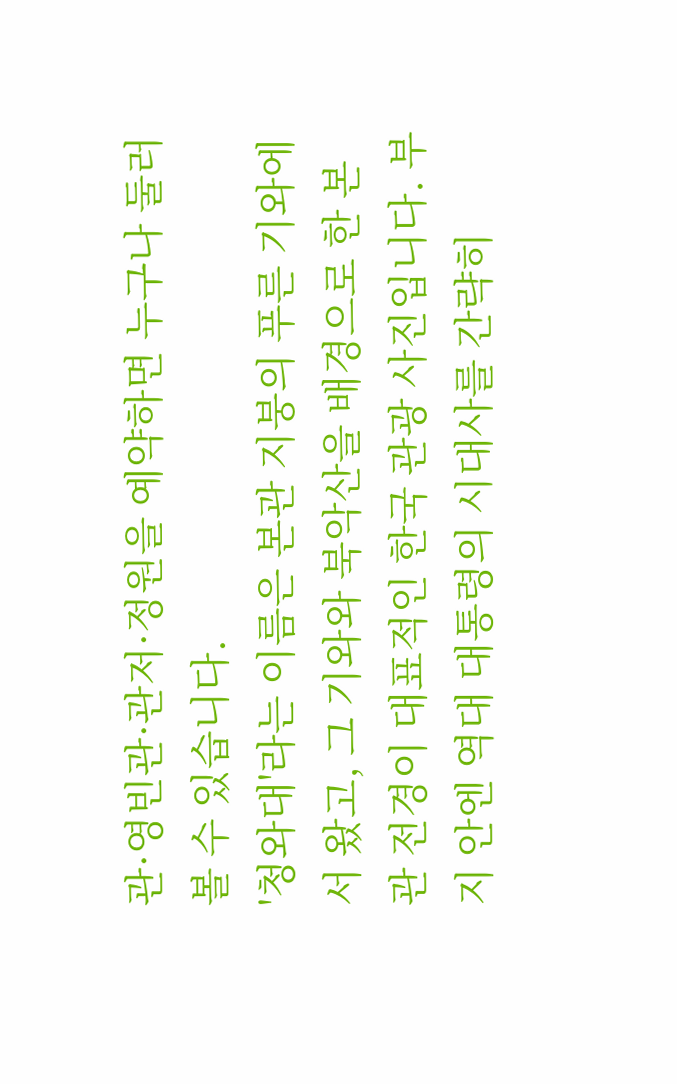관·영빈관·관저·정원을 예약하면 누구나 둘러볼 수 있습니다.
'청와대'라는 이름은 본관 지붕의 푸른 기와에서 왔고, 그 기와와 북악산을 배경으로 한 본관 전경이 대표적인 한국 관광 사진입니다. 부지 안엔 역대 대통령의 시대사를 간략히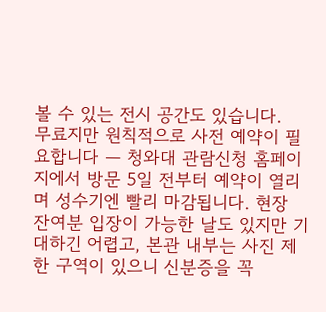볼 수 있는 전시 공간도 있습니다.
무료지만 원칙적으로 사전 예약이 필요합니다 — 청와대 관람신청 홈페이지에서 방문 5일 전부터 예약이 열리며 성수기엔 빨리 마감됩니다. 현장 잔여분 입장이 가능한 날도 있지만 기대하긴 어렵고, 본관 내부는 사진 제한 구역이 있으니 신분증을 꼭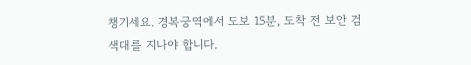챙기세요. 경복궁역에서 도보 15분, 도착 전 보안 검색대를 지나야 합니다.